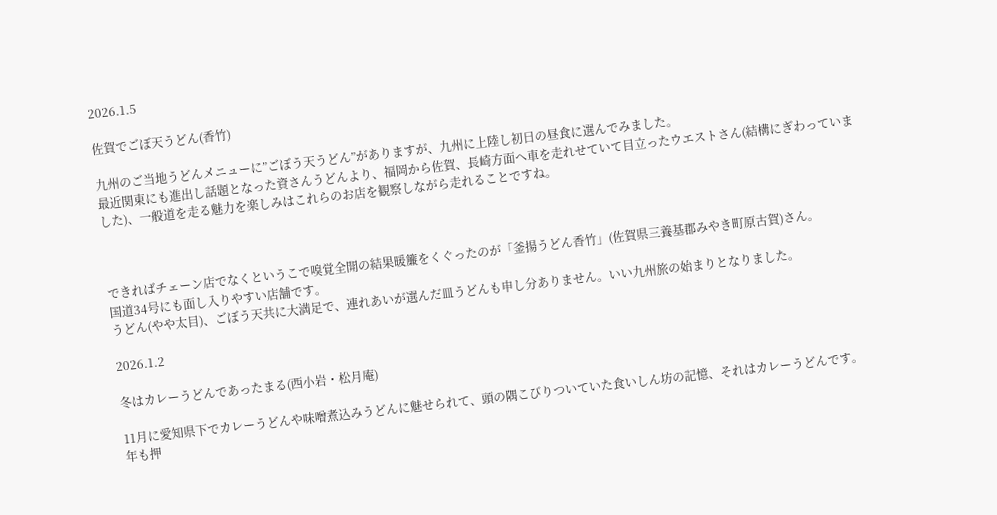2026.1.5

佐賀でごぼ天うどん(香竹)

九州のご当地うどんメニューに”ごぼう天うどん”がありますが、九州に上陸し初日の昼食に選んでみました。
最近関東にも進出し話題となった資さんうどんより、福岡から佐賀、長崎方面へ車を走れせていて目立ったウエストさん(結構にぎわっていました)、一般道を走る魅力を楽しみはこれらのお店を観察しながら走れることですね。



できればチェーン店でなくというこで嗅覚全開の結果暖簾をくぐったのが「釜揚うどん香竹」(佐賀県三養基郡みやき町原古賀)さん。
国道34号にも面し入りやすい店舗です。
うどん(やや太目)、ごぼう天共に大満足で、連れあいが選んだ皿うどんも申し分ありません。いい九州旅の始まりとなりました。

2026.1.2

冬はカレーうどんであったまる(西小岩・松月庵)

11月に愛知県下でカレーうどんや味噌煮込みうどんに魅せられて、頭の隅こびりついていた食いしん坊の記憶、それはカレーうどんです。
年も押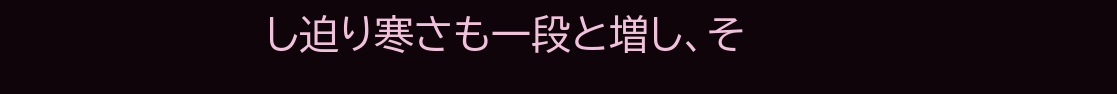し迫り寒さも一段と増し、そ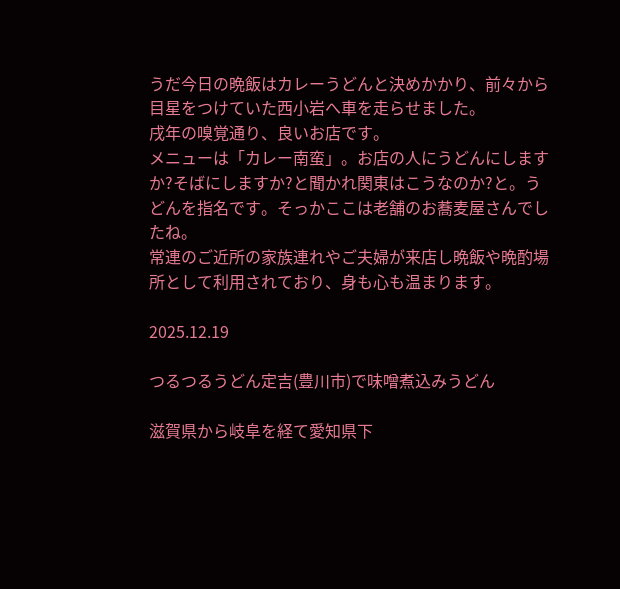うだ今日の晩飯はカレーうどんと決めかかり、前々から目星をつけていた西小岩へ車を走らせました。
戌年の嗅覚通り、良いお店です。
メニューは「カレー南蛮」。お店の人にうどんにしますか?そばにしますか?と聞かれ関東はこうなのか?と。うどんを指名です。そっかここは老舗のお蕎麦屋さんでしたね。
常連のご近所の家族連れやご夫婦が来店し晩飯や晩酌場所として利用されており、身も心も温まります。

2025.12.19

つるつるうどん定吉(豊川市)で味噌煮込みうどん

滋賀県から岐阜を経て愛知県下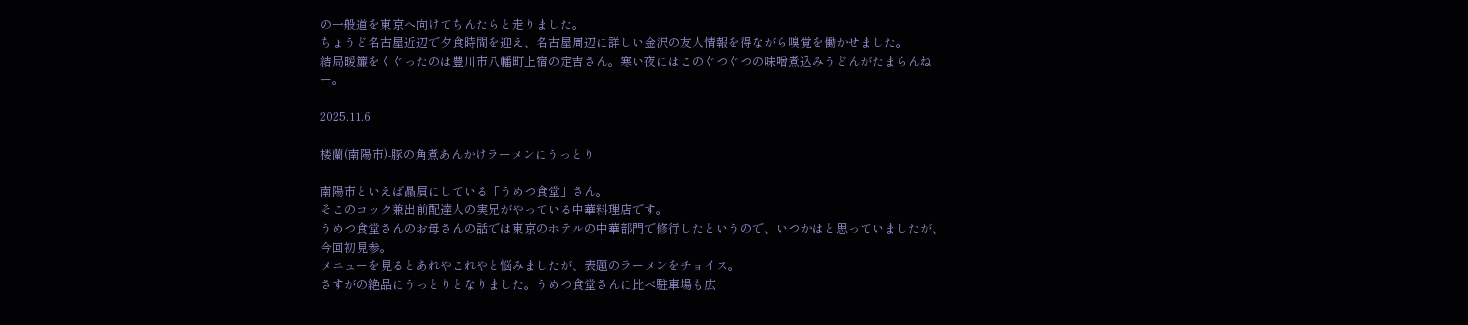の一般道を東京へ向けてちんたらと走りました。
ちょうど名古屋近辺で夕食時間を迎え、名古屋周辺に詳しい金沢の友人情報を得ながら嗅覚を働かせました。
結局暖簾をくぐったのは豊川市八幡町上宿の定吉さん。寒い夜にはこのぐつぐつの味噌煮込みうどんがたまらんねー。

2025.11.6

楼蘭(南陽市)-豚の角煮あんかけラーメンにうっとり

南陽市といえば贔屓にしている「うめつ食堂」さん。
そこのコック兼出前配達人の実兄がやっている中華料理店です。
うめつ食堂さんのお母さんの話では東京のホテルの中華部門で修行したというので、いつかはと思っていましたが、今回初見参。
メニューを見るとあれやこれやと悩みましたが、表題のラーメンをチョイス。
さすがの絶品にうっとりとなりました。うめつ食堂さんに比べ駐車場も広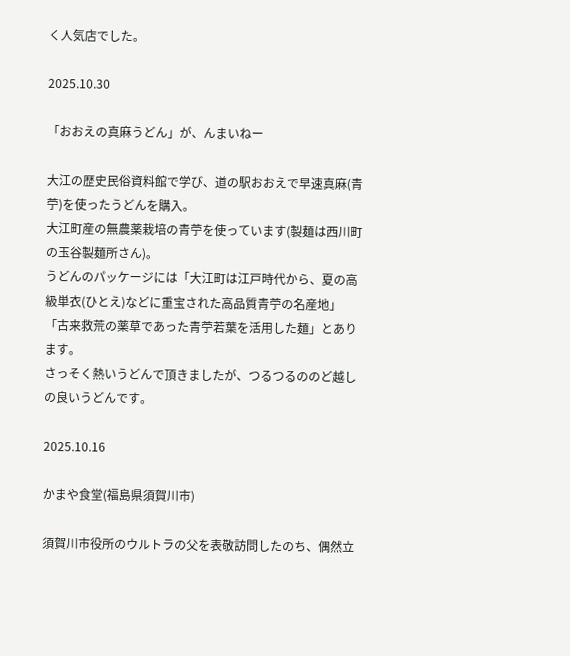く人気店でした。

2025.10.30

「おおえの真麻うどん」が、んまいねー

大江の歴史民俗資料館で学び、道の駅おおえで早速真麻(青苧)を使ったうどんを購入。
大江町産の無農薬栽培の青苧を使っています(製麺は西川町の玉谷製麺所さん)。
うどんのパッケージには「大江町は江戸時代から、夏の高級単衣(ひとえ)などに重宝された高品質青苧の名産地」「古来救荒の薬草であった青苧若葉を活用した麺」とあります。
さっそく熱いうどんで頂きましたが、つるつるののど越しの良いうどんです。

2025.10.16

かまや食堂(福島県須賀川市)

須賀川市役所のウルトラの父を表敬訪問したのち、偶然立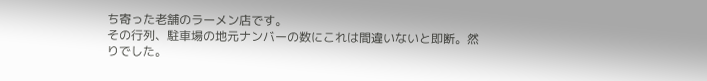ち寄った老舗のラーメン店です。
その行列、駐車場の地元ナンバーの数にこれは間違いないと即断。然りでした。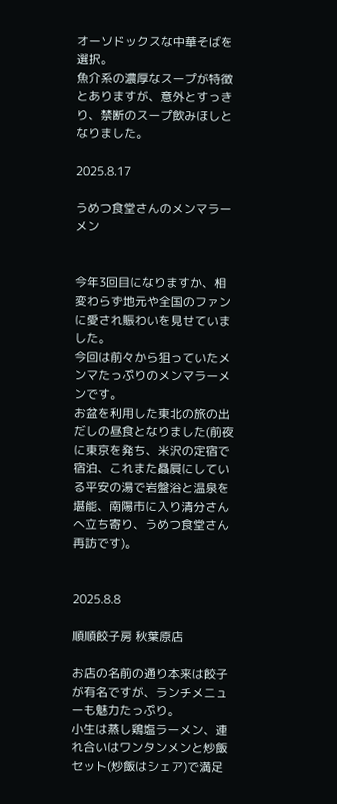オーソドックスな中華そばを選択。
魚介系の濃厚なスープが特徴とありますが、意外とすっきり、禁断のスープ飲みほしとなりました。

2025.8.17

うめつ食堂さんのメンマラーメン


今年3回目になりますか、相変わらず地元や全国のファンに愛され賑わいを見せていました。
今回は前々から狙っていたメンマたっぷりのメンマラーメンです。
お盆を利用した東北の旅の出だしの昼食となりました(前夜に東京を発ち、米沢の定宿で宿泊、これまた贔屓にしている平安の湯で岩盤浴と温泉を堪能、南陽市に入り清分さんへ立ち寄り、うめつ食堂さん再訪です)。


2025.8.8

順順餃子房 秋葉原店

お店の名前の通り本来は餃子が有名ですが、ランチメニューも魅力たっぷり。
小生は蒸し鶏塩ラーメン、連れ合いはワンタンメンと炒飯セット(炒飯はシェア)で満足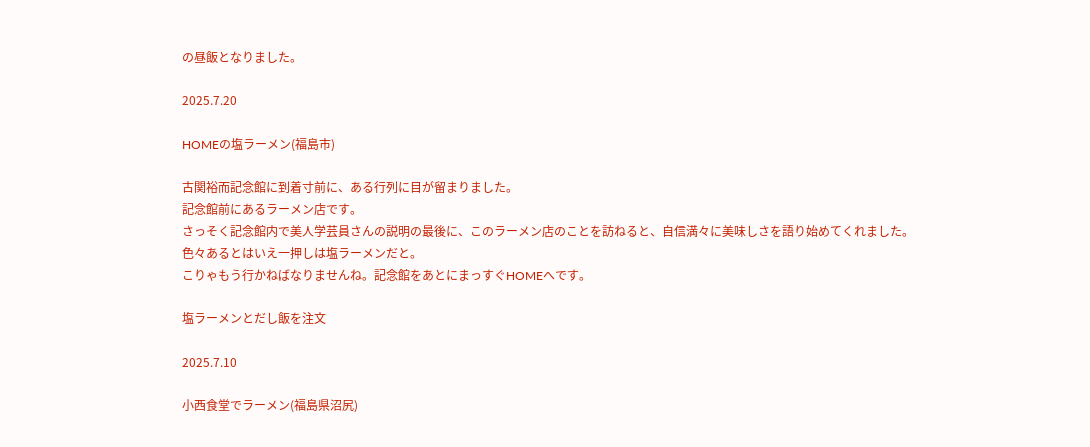の昼飯となりました。

2025.7.20

HOMEの塩ラーメン(福島市)

古関裕而記念館に到着寸前に、ある行列に目が留まりました。
記念館前にあるラーメン店です。
さっそく記念館内で美人学芸員さんの説明の最後に、このラーメン店のことを訪ねると、自信満々に美味しさを語り始めてくれました。
色々あるとはいえ一押しは塩ラーメンだと。
こりゃもう行かねばなりませんね。記念館をあとにまっすぐHOMEへです。

塩ラーメンとだし飯を注文

2025.7.10

小西食堂でラーメン(福島県沼尻)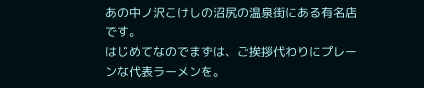あの中ノ沢こけしの沼尻の温泉街にある有名店です。
はじめてなのでまずは、ご挨拶代わりにプレーンな代表ラーメンを。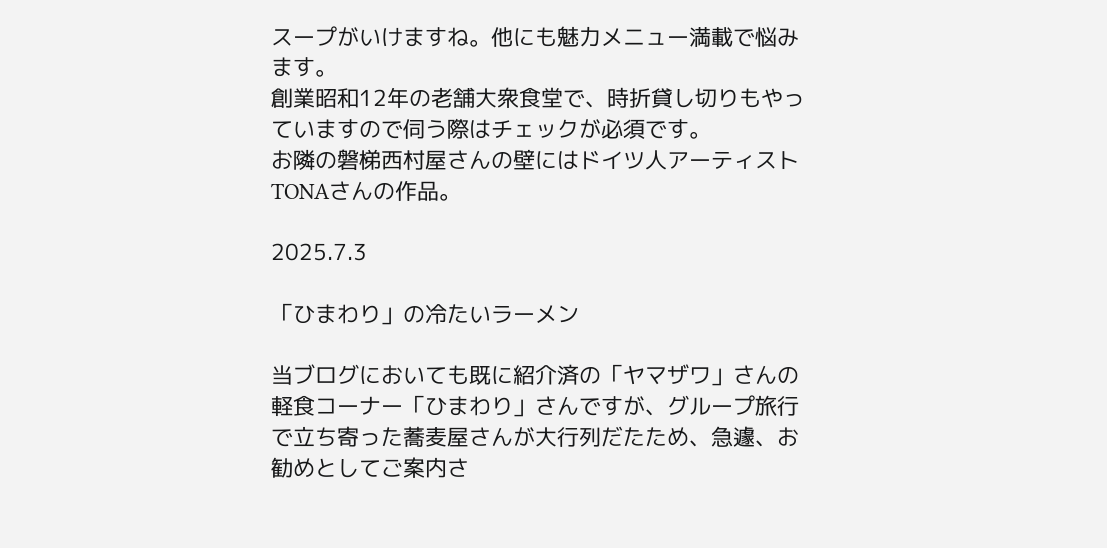スープがいけますね。他にも魅力メニュー満載で悩みます。
創業昭和12年の老舗大衆食堂で、時折貸し切りもやっていますので伺う際はチェックが必須です。
お隣の磐梯西村屋さんの壁にはドイツ人アーティストTONAさんの作品。

2025.7.3

「ひまわり」の冷たいラーメン

当ブログにおいても既に紹介済の「ヤマザワ」さんの軽食コーナー「ひまわり」さんですが、グループ旅行で立ち寄った蕎麦屋さんが大行列だたため、急遽、お勧めとしてご案内さ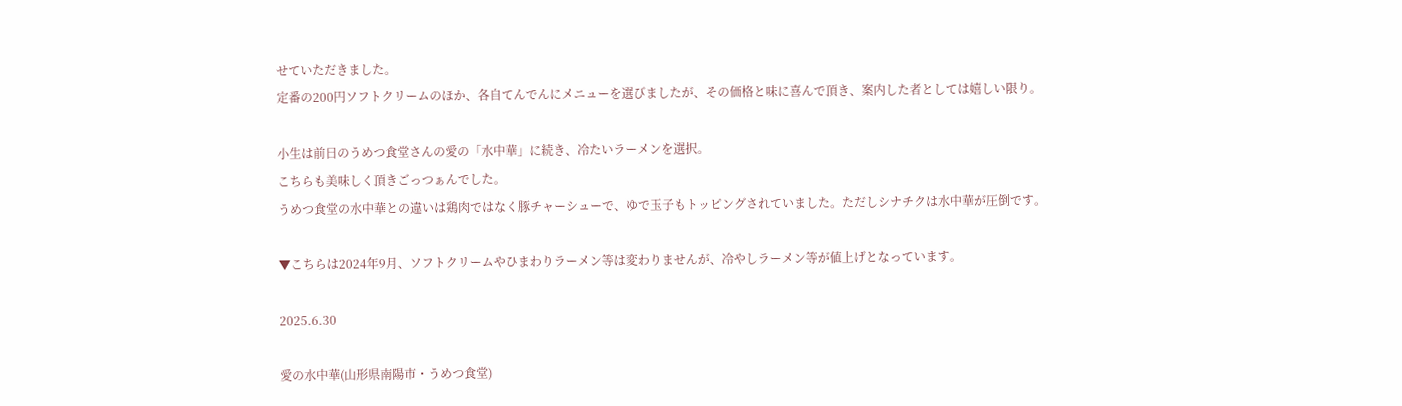せていただきました。
定番の200円ソフトクリームのほか、各自てんでんにメニューを選びましたが、その価格と味に喜んで頂き、案内した者としては嬉しい限り。

小生は前日のうめつ食堂さんの愛の「水中華」に続き、冷たいラーメンを選択。
こちらも美味しく頂きごっつぁんでした。
うめつ食堂の水中華との違いは鶏肉ではなく豚チャーシューで、ゆで玉子もトッピングされていました。ただしシナチクは水中華が圧倒です。

▼こちらは2024年9月、ソフトクリームやひまわりラーメン等は変わりませんが、冷やしラーメン等が値上げとなっています。

2025.6.30

愛の水中華(山形県南陽市・うめつ食堂)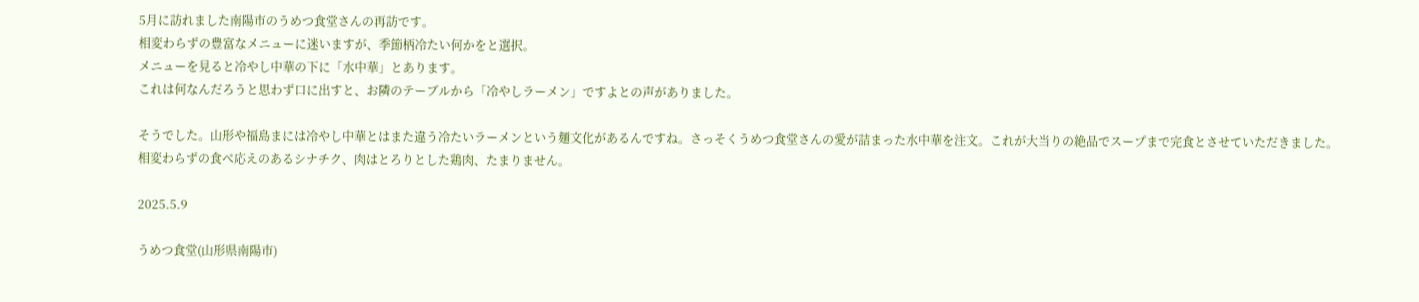5月に訪れました南陽市のうめつ食堂さんの再訪です。
相変わらずの豊富なメニューに迷いますが、季節柄冷たい何かをと選択。
メニューを見ると冷やし中華の下に「水中華」とあります。
これは何なんだろうと思わず口に出すと、お隣のテーブルから「冷やしラーメン」ですよとの声がありました。

そうでした。山形や福島まには冷やし中華とはまた違う冷たいラーメンという麺文化があるんですね。さっそくうめつ食堂さんの愛が詰まった水中華を注文。これが大当りの絶品でスープまで完食とさせていただきました。
相変わらずの食べ応えのあるシナチク、肉はとろりとした鶏肉、たまりません。

2025.5.9

うめつ食堂(山形県南陽市)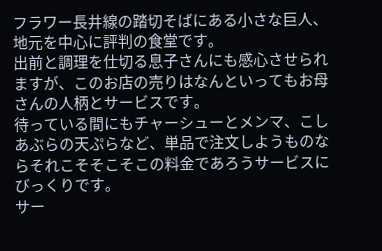フラワー長井線の踏切そばにある小さな巨人、地元を中心に評判の食堂です。
出前と調理を仕切る息子さんにも感心させられますが、このお店の売りはなんといってもお母さんの人柄とサービスです。
待っている間にもチャーシューとメンマ、こしあぶらの天ぷらなど、単品で注文しようものならそれこそそこそこの料金であろうサービスにびっくりです。
サー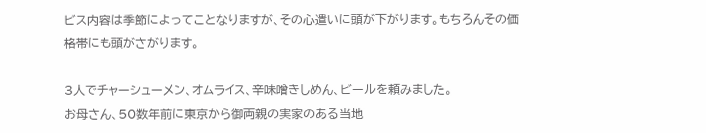ビス内容は季節によってことなりますが、その心遣いに頭が下がります。もちろんその価格帯にも頭がさがります。

3人でチャーシューメン、オムライス、辛味噌きしめん、ビールを頼みました。
お母さん、50数年前に東京から御両親の実家のある当地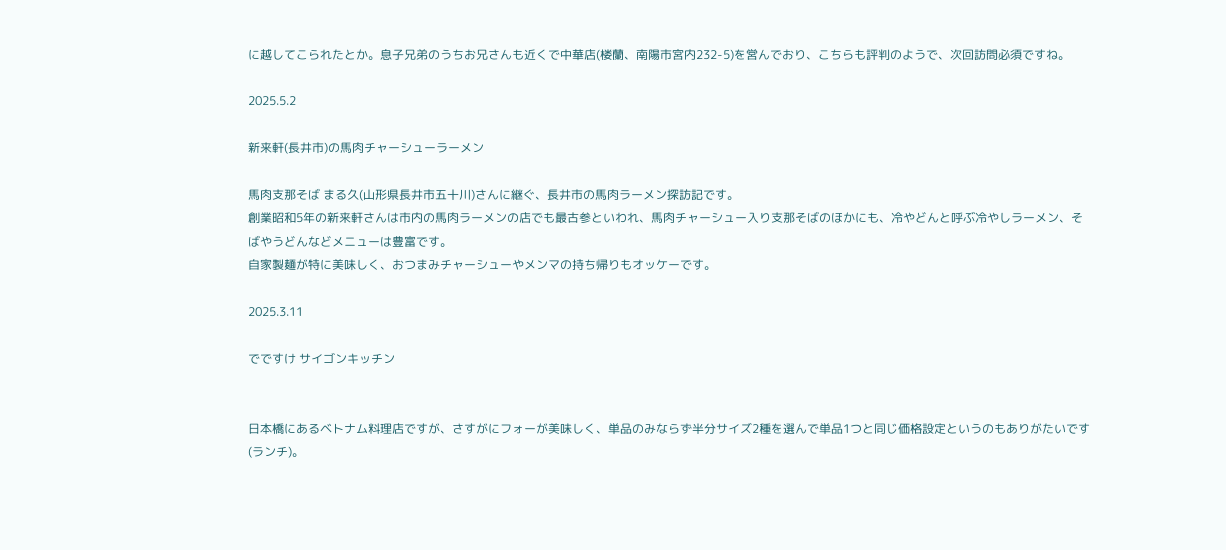に越してこられたとか。息子兄弟のうちお兄さんも近くで中華店(楼蘭、南陽市宮内232-5)を営んでおり、こちらも評判のようで、次回訪問必須ですね。

2025.5.2

新来軒(長井市)の馬肉チャーシューラーメン

馬肉支那そば まる久(山形県長井市五十川)さんに継ぐ、長井市の馬肉ラーメン探訪記です。
創業昭和5年の新来軒さんは市内の馬肉ラーメンの店でも最古参といわれ、馬肉チャーシュー入り支那そばのほかにも、冷やどんと呼ぶ冷やしラーメン、そばやうどんなどメニューは豊富です。
自家製麺が特に美味しく、おつまみチャーシューやメンマの持ち帰りもオッケーです。

2025.3.11

でですけ サイゴンキッチン


日本橋にあるベトナム料理店ですが、さすがにフォーが美味しく、単品のみならず半分サイズ2種を選んで単品1つと同じ価格設定というのもありがたいです(ランチ)。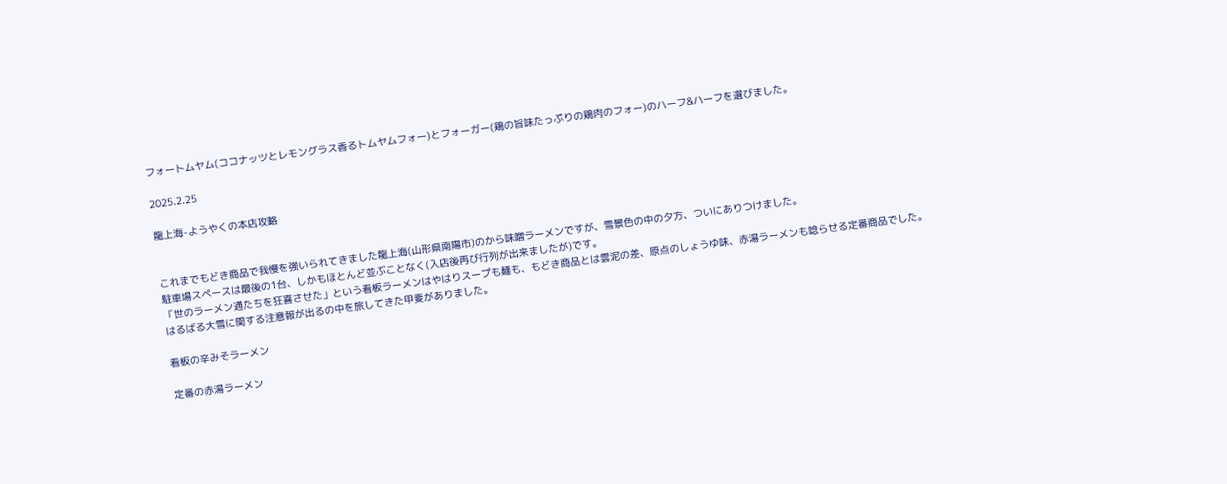フォートムヤム(ココナッツとレモングラス香るトムヤムフォー)とフォーガー(鶏の旨味たっぷりの鶏肉のフォー)のハーフ&ハーフを選びました。

2025.2.25

龍上海-ようやくの本店攻略


これまでもどき商品で我慢を強いられてきました龍上海(山形県南陽市)のから味噌ラーメンですが、雪景色の中の夕方、ついにありつけました。
駐車場スペースは最後の1台、しかもほとんど並ぶことなく(入店後再び行列が出来ましたが)です。
「世のラーメン通たちを狂喜させた」という看板ラーメンはやはりスープも麺も、もどき商品とは雲泥の差、原点のしょうゆ味、赤湯ラーメンも唸らせる定番商品でした。
はるばる大雪に関する注意報が出るの中を旅してきた甲斐がありました。

看板の辛みそラーメン

定番の赤湯ラーメン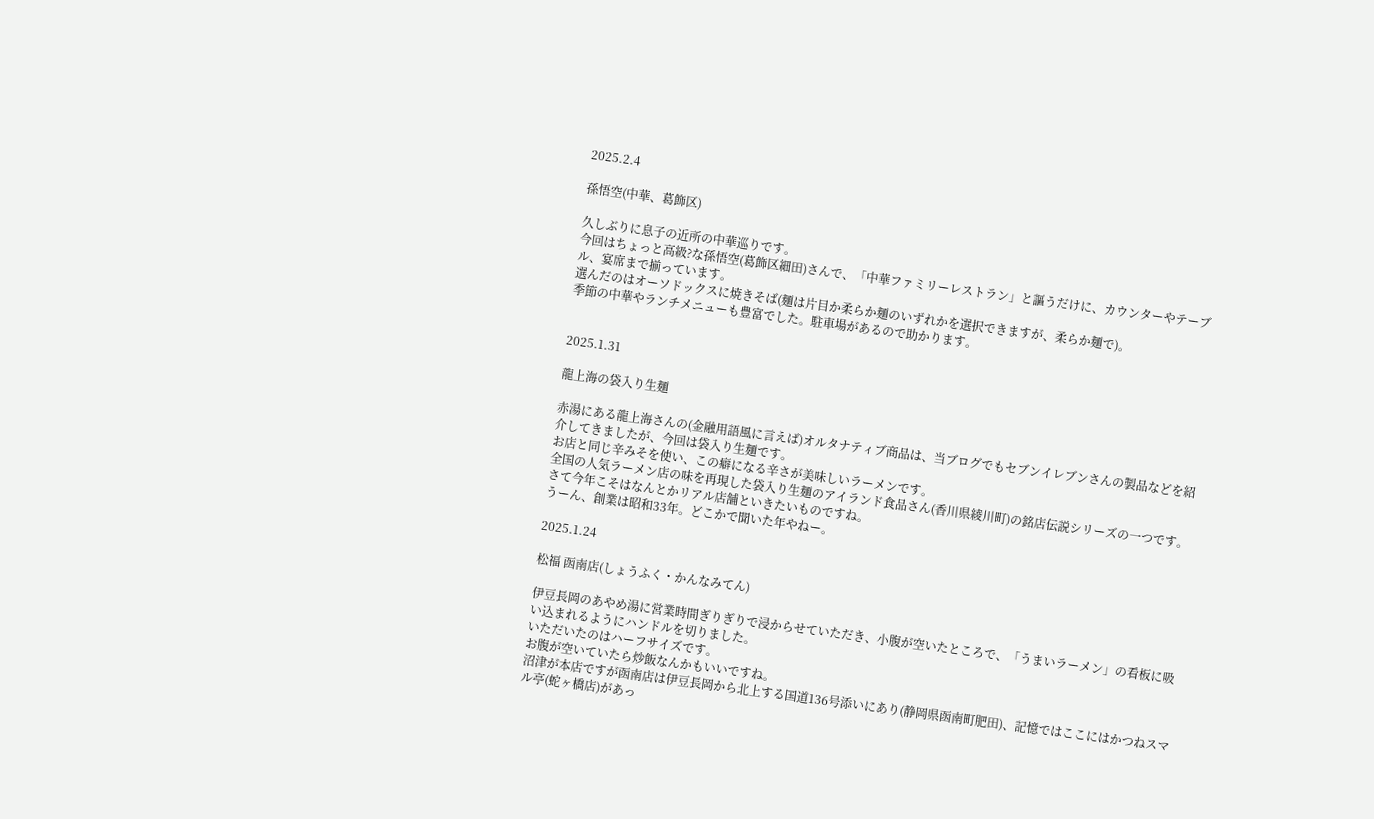2025.2.4

孫悟空(中華、葛飾区)

久しぶりに息子の近所の中華巡りです。
今回はちょっと高級?な孫悟空(葛飾区細田)さんで、「中華ファミリーレストラン」と謳うだけに、カウンターやテーブル、宴席まで揃っています。
選んだのはオーソドックスに焼きそば(麺は片目か柔らか麺のいずれかを選択できますが、柔らか麺で)。
季節の中華やランチメニューも豊富でした。駐車場があるので助かります。


2025.1.31

龍上海の袋入り生麺

赤湯にある龍上海さんの(金融用語風に言えば)オルタナティブ商品は、当ブログでもセブンイレブンさんの製品などを紹介してきましたが、今回は袋入り生麺です。
お店と同じ辛みそを使い、この癖になる辛さが美味しいラーメンです。
全国の人気ラーメン店の味を再現した袋入り生麺のアイランド食品さん(香川県綾川町)の銘店伝説シリーズの一つです。
さて今年こそはなんとかリアル店舗といきたいものですね。
うーん、創業は昭和33年。どこかで聞いた年やねー。

2025.1.24

松福 函南店(しょうふく・かんなみてん)

伊豆長岡のあやめ湯に営業時間ぎりぎりで浸からせていただき、小腹が空いたところで、「うまいラーメン」の看板に吸い込まれるようにハンドルを切りました。
いただいたのはハーフサイズです。
お腹が空いていたら炒飯なんかもいいですね。
沼津が本店ですが函南店は伊豆長岡から北上する国道136号添いにあり(静岡県函南町肥田)、記憶ではここにはかつねスマル亭(蛇ヶ橋店)があっ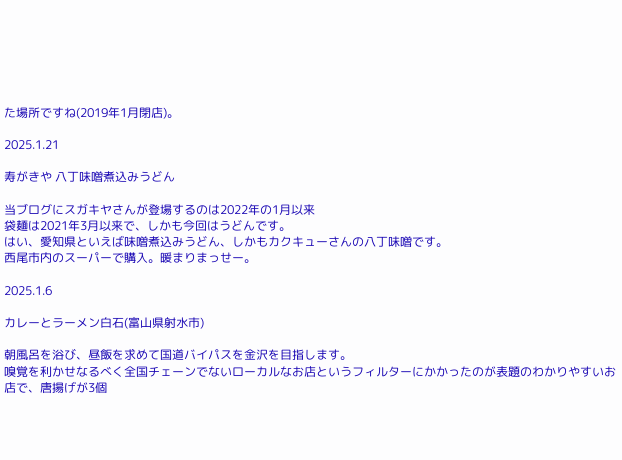た場所ですね(2019年1月閉店)。

2025.1.21

寿がきや 八丁味噌煮込みうどん

当ブログにスガキヤさんが登場するのは2022年の1月以来
袋麺は2021年3月以来で、しかも今回はうどんです。
はい、愛知県といえば味噌煮込みうどん、しかもカクキューさんの八丁味噌です。
西尾市内のスーパーで購入。暖まりまっせー。

2025.1.6

カレーとラーメン白石(富山県射水市)

朝風呂を浴び、昼飯を求めて国道バイパスを金沢を目指します。
嗅覚を利かせなるべく全国チェーンでないローカルなお店というフィルターにかかったのが表題のわかりやすいお店で、唐揚げが3個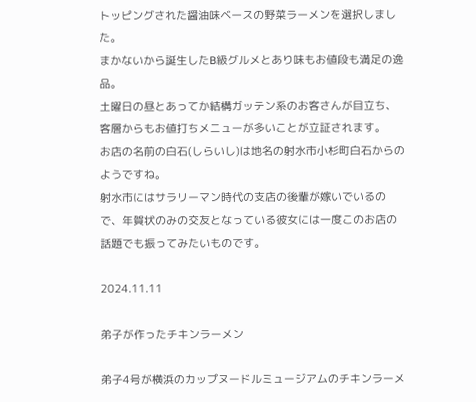トッピングされた醤油味ベースの野菜ラーメンを選択しました。
まかないから誕生したB級グルメとあり味もお値段も満足の逸品。
土曜日の昼とあってか結構ガッテン系のお客さんが目立ち、客層からもお値打ちメニューが多いことが立証されます。
お店の名前の白石(しらいし)は地名の射水市小杉町白石からのようですね。
射水市にはサラリーマン時代の支店の後輩が嫁いでいるので、年賀状のみの交友となっている彼女には一度このお店の話題でも振ってみたいものです。

2024.11.11

弟子が作ったチキンラーメン

弟子4号が横浜のカップヌードルミュージアムのチキンラーメ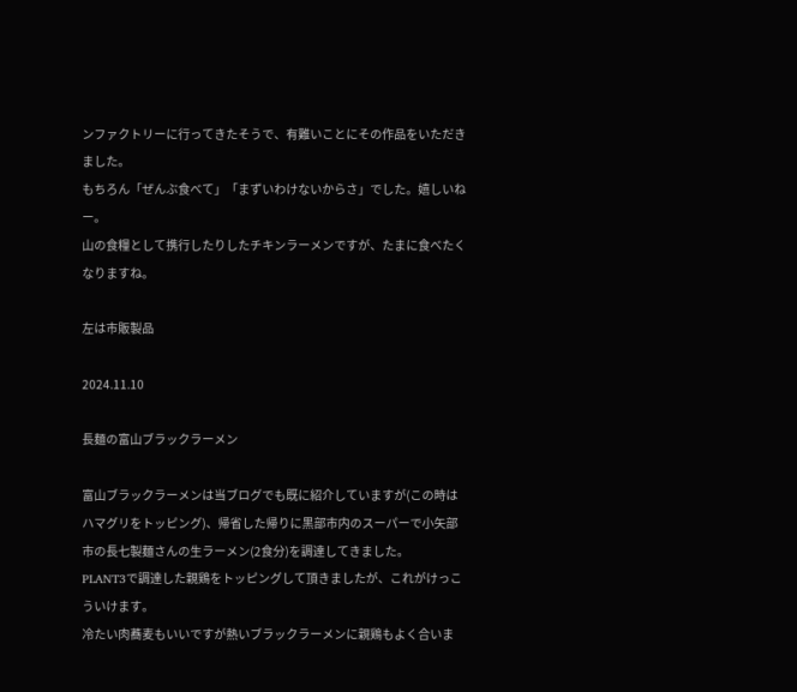ンファクトリーに行ってきたそうで、有難いことにその作品をいただきました。
もちろん「ぜんぶ食べて」「まずいわけないからさ」でした。嬉しいねー。
山の食糧として携行したりしたチキンラーメンですが、たまに食べたくなりますね。

左は市販製品

2024.11.10

長麺の富山ブラックラーメン

富山ブラックラーメンは当ブログでも既に紹介していますが(この時はハマグリをトッピング)、帰省した帰りに黒部市内のスーパーで小矢部市の長七製麺さんの生ラーメン(2食分)を調達してきました。
PLANT3で調達した親鶏をトッピングして頂きましたが、これがけっこういけます。
冷たい肉蕎麦もいいですが熱いブラックラーメンに親鶏もよく合いま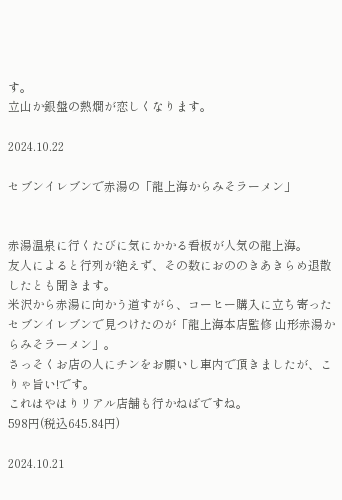す。
立山か銀盤の熱燗が恋しくなります。

2024.10.22

セブンイレブンで赤湯の「龍上海からみそラーメン」


赤湯温泉に行くたびに気にかかる看板が人気の龍上海。
友人によると行列が絶えず、その数におののきあきらめ退散したとも聞きます。
米沢から赤湯に向かう道すがら、コーヒー購入に立ち寄ったセブンイレブンで見つけたのが「龍上海本店監修 山形赤湯からみそラーメン」。
さっそくお店の人にチンをお願いし車内で頂きましたが、こりゃ旨い!です。
これはやはりリアル店舗も行かねばですね。
598円(税込645.84円)

2024.10.21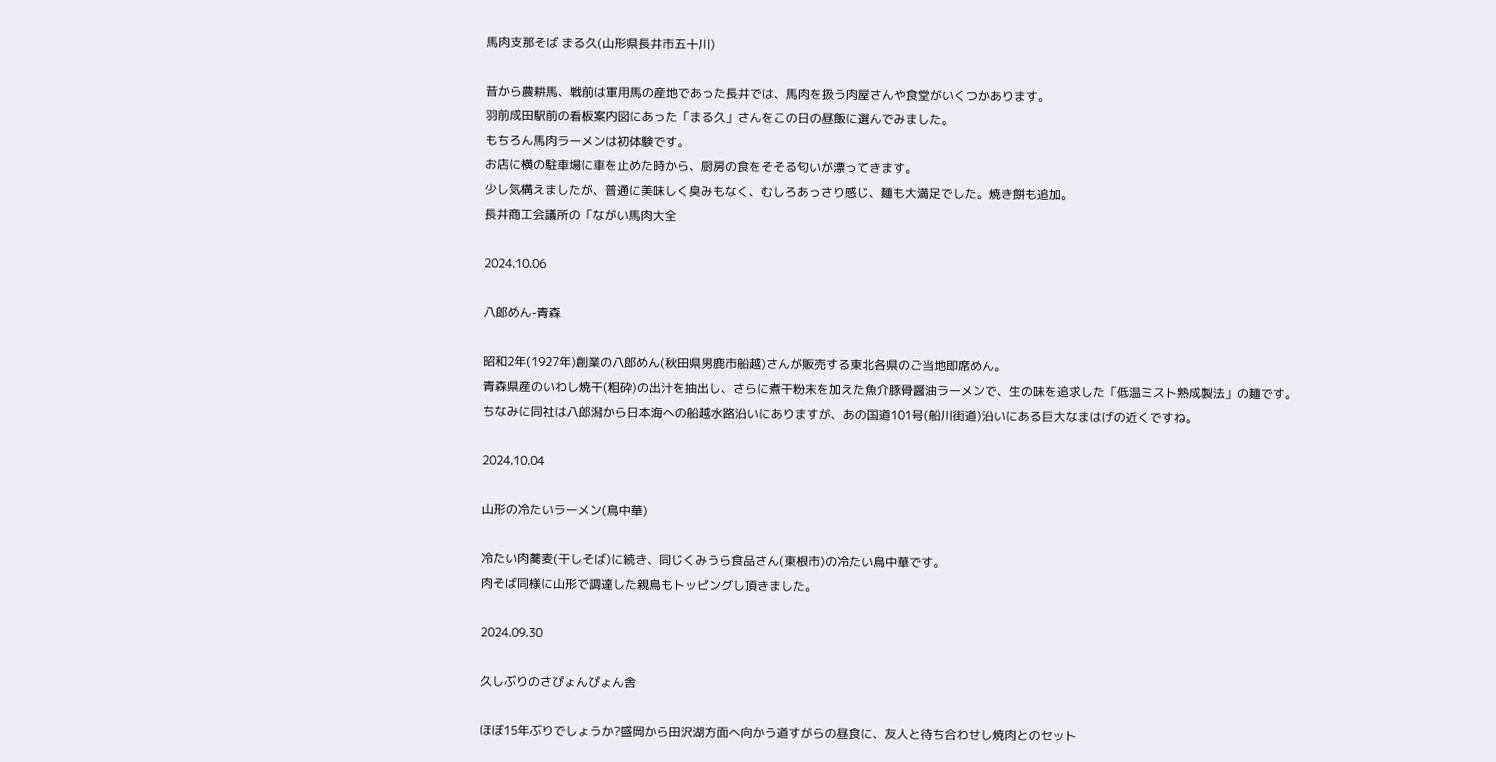馬肉支那そば まる久(山形県長井市五十川)

昔から農耕馬、戦前は軍用馬の産地であった長井では、馬肉を扱う肉屋さんや食堂がいくつかあります。
羽前成田駅前の看板案内図にあった「まる久」さんをこの日の昼飯に選んでみました。
もちろん馬肉ラーメンは初体験です。
お店に横の駐車場に車を止めた時から、厨房の食をそそる匂いが漂ってきます。
少し気構えましたが、普通に美味しく臭みもなく、むしろあっさり感じ、麺も大満足でした。焼き餅も追加。
長井商工会議所の「ながい馬肉大全

2024.10.06

八郎めん-青森

昭和2年(1927年)創業の八郎めん(秋田県男鹿市船越)さんが販売する東北各県のご当地即席めん。
青森県産のいわし焼干(粗砕)の出汁を抽出し、さらに煮干粉末を加えた魚介豚骨醤油ラーメンで、生の味を追求した「低温ミスト熟成製法」の麺です。
ちなみに同社は八郎潟から日本海への船越水路沿いにありますが、あの国道101号(船川街道)沿いにある巨大なまはげの近くですね。

2024.10.04

山形の冷たいラーメン(鳥中華)

冷たい肉蕎麦(干しそば)に続き、同じくみうら食品さん(東根市)の冷たい鳥中華です。
肉そば同様に山形で調達した親鳥もトッピングし頂きました。

2024.09.30

久しぶりのさぴょんぴょん舎

ほぼ15年ぶりでしょうか?盛岡から田沢湖方面へ向かう道すがらの昼食に、友人と待ち合わせし焼肉とのセット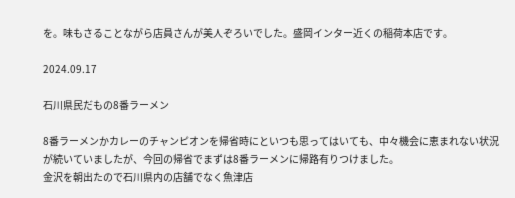を。味もさることながら店員さんが美人ぞろいでした。盛岡インター近くの稲荷本店です。

2024.09.17

石川県民だもの8番ラーメン

8番ラーメンかカレーのチャンピオンを帰省時にといつも思ってはいても、中々機会に恵まれない状況が続いていましたが、今回の帰省でまずは8番ラーメンに帰路有りつけました。
金沢を朝出たので石川県内の店舗でなく魚津店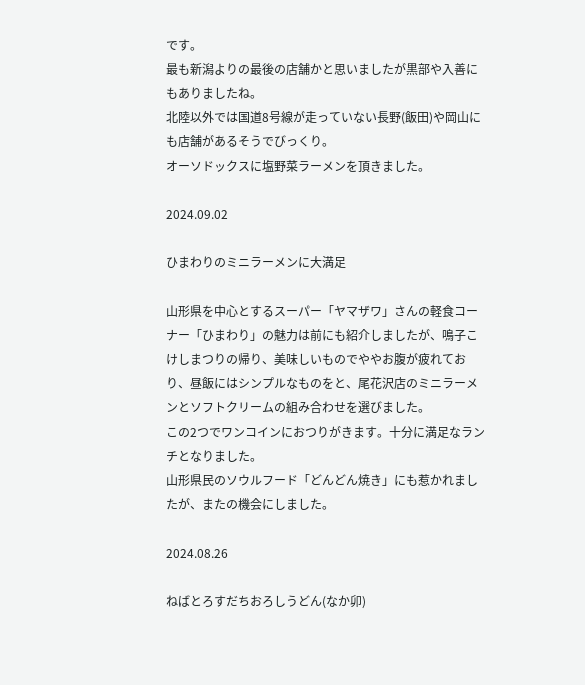です。
最も新潟よりの最後の店舗かと思いましたが黒部や入善にもありましたね。
北陸以外では国道8号線が走っていない長野(飯田)や岡山にも店舗があるそうでびっくり。
オーソドックスに塩野菜ラーメンを頂きました。

2024.09.02

ひまわりのミニラーメンに大満足

山形県を中心とするスーパー「ヤマザワ」さんの軽食コーナー「ひまわり」の魅力は前にも紹介しましたが、鳴子こけしまつりの帰り、美味しいものでややお腹が疲れており、昼飯にはシンプルなものをと、尾花沢店のミニラーメンとソフトクリームの組み合わせを選びました。
この2つでワンコインにおつりがきます。十分に満足なランチとなりました。
山形県民のソウルフード「どんどん焼き」にも惹かれましたが、またの機会にしました。

2024.08.26

ねばとろすだちおろしうどん(なか卯)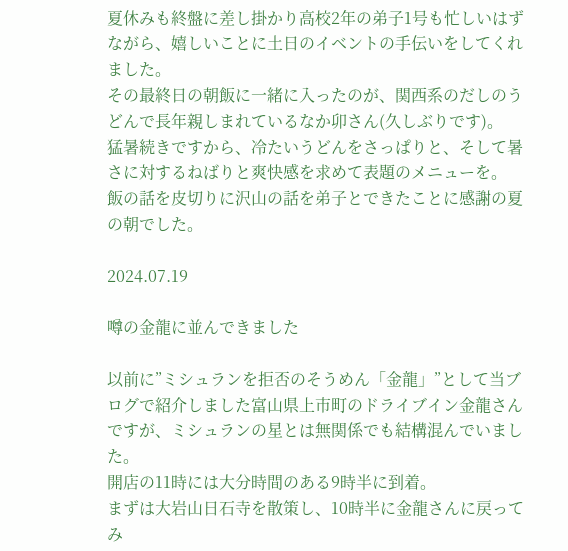夏休みも終盤に差し掛かり高校2年の弟子1号も忙しいはずながら、嬉しいことに土日のイベントの手伝いをしてくれました。
その最終日の朝飯に一緒に入ったのが、関西系のだしのうどんで長年親しまれているなか卯さん(久しぶりです)。
猛暑続きですから、冷たいうどんをさっぱりと、そして暑さに対するねばりと爽快感を求めて表題のメニューを。
飯の話を皮切りに沢山の話を弟子とできたことに感謝の夏の朝でした。

2024.07.19

噂の金龍に並んできました

以前に”ミシュランを拒否のそうめん「金龍」”として当ブログで紹介しました富山県上市町のドライブイン金龍さんですが、ミシュランの星とは無関係でも結構混んでいました。
開店の11時には大分時間のある9時半に到着。
まずは大岩山日石寺を散策し、10時半に金龍さんに戻ってみ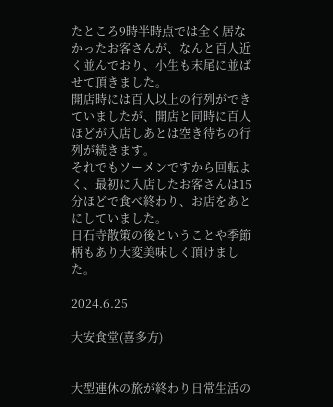たところ9時半時点では全く居なかったお客さんが、なんと百人近く並んでおり、小生も末尾に並ばせて頂きました。
開店時には百人以上の行列ができていましたが、開店と同時に百人ほどが入店しあとは空き待ちの行列が続きます。
それでもソーメンですから回転よく、最初に入店したお客さんは15分ほどで食べ終わり、お店をあとにしていました。
日石寺散策の後ということや季節柄もあり大変美味しく頂けました。

2024.6.25

大安食堂(喜多方)


大型連休の旅が終わり日常生活の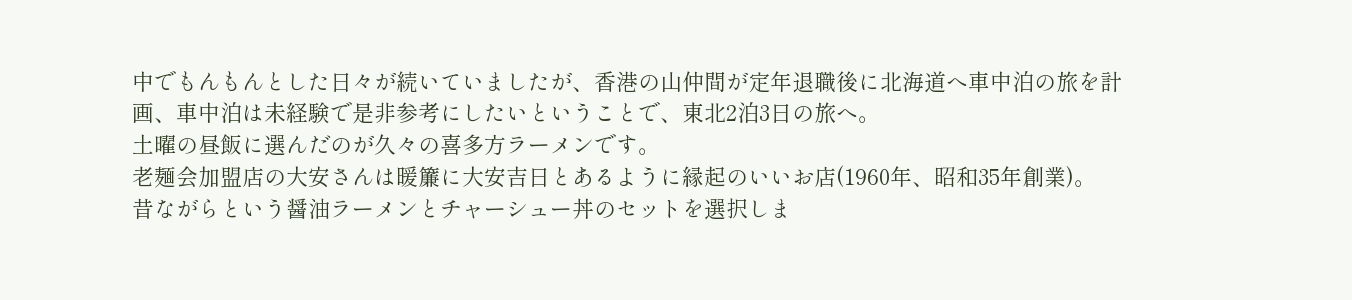中でもんもんとした日々が続いていましたが、香港の山仲間が定年退職後に北海道へ車中泊の旅を計画、車中泊は未経験で是非参考にしたいということで、東北2泊3日の旅へ。
土曜の昼飯に選んだのが久々の喜多方ラーメンです。
老麺会加盟店の大安さんは暖簾に大安吉日とあるように縁起のいいお店(1960年、昭和35年創業)。
昔ながらという醤油ラーメンとチャーシュー丼のセットを選択しま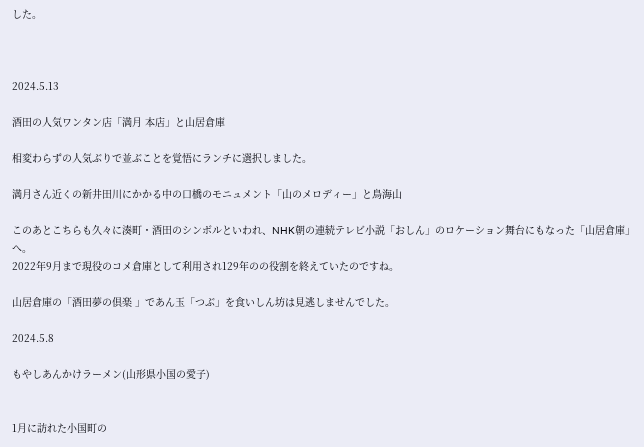した。



2024.5.13

酒田の人気ワンタン店「満月 本店」と山居倉庫

相変わらずの人気ぶりで並ぶことを覚悟にランチに選択しました。

満月さん近くの新井田川にかかる中の口橋のモニュメント「山のメロディー」と鳥海山

このあとこちらも久々に湊町・酒田のシンボルといわれ、NHK朝の連続テレビ小説「おしん」のロケーション舞台にもなった「山居倉庫」へ。
2022年9月まで現役のコメ倉庫として利用され129年のの役割を終えていたのですね。

山居倉庫の「酒田夢の倶楽 」であん玉「つぶ」を食いしん坊は見逃しませんでした。

2024.5.8

もやしあんかけラーメン(山形県小国の愛子)


1月に訪れた小国町の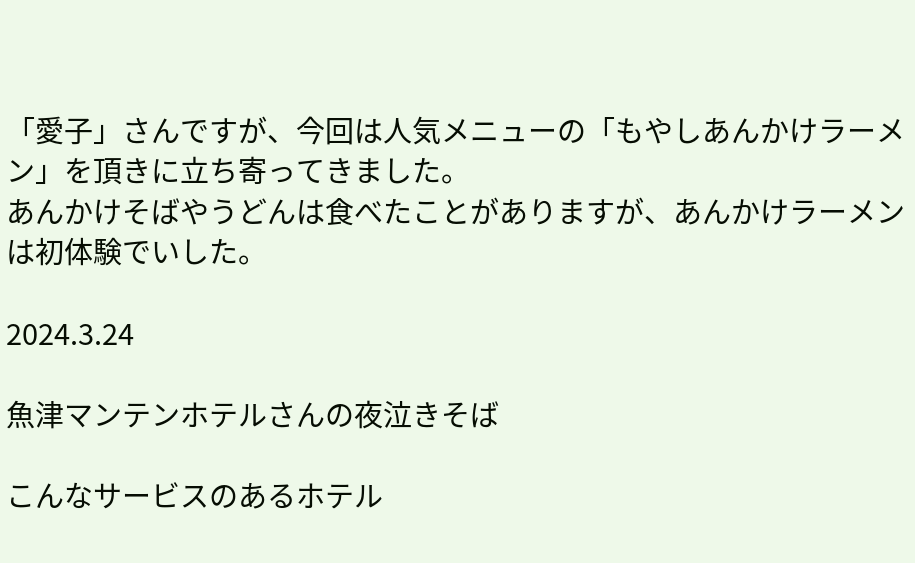「愛子」さんですが、今回は人気メニューの「もやしあんかけラーメン」を頂きに立ち寄ってきました。
あんかけそばやうどんは食べたことがありますが、あんかけラーメンは初体験でいした。

2024.3.24

魚津マンテンホテルさんの夜泣きそば

こんなサービスのあるホテル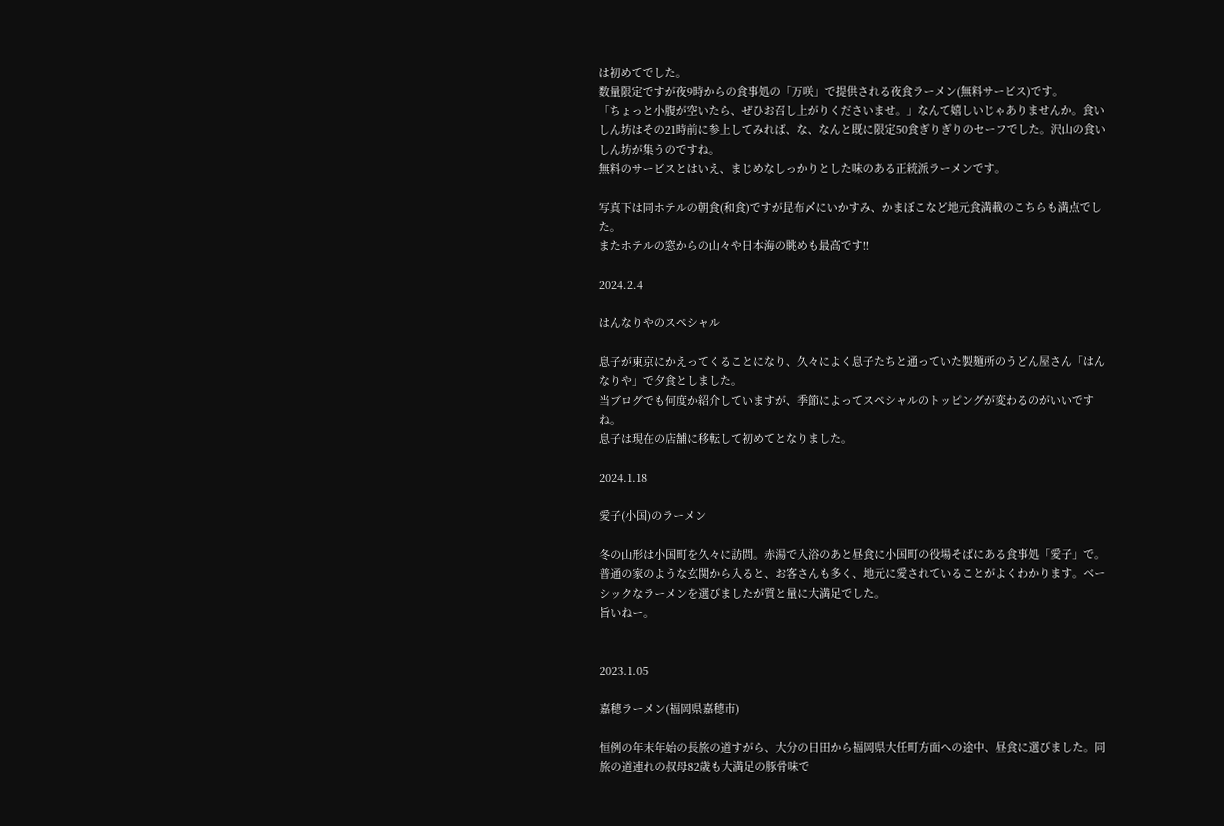は初めてでした。
数量限定ですが夜9時からの食事処の「万咲」で提供される夜食ラーメン(無料サービス)です。
「ちょっと小腹が空いたら、ぜひお召し上がりくださいませ。」なんて嬉しいじゃありませんか。食いしん坊はその21時前に参上してみれば、な、なんと既に限定50食ぎりぎりのセーフでした。沢山の食いしん坊が集うのですね。
無料のサービスとはいえ、まじめなしっかりとした味のある正統派ラーメンです。

写真下は同ホテルの朝食(和食)ですが昆布〆にいかすみ、かまぼこなど地元食満載のこちらも満点でした。
またホテルの窓からの山々や日本海の眺めも最高です!!

2024.2.4

はんなりやのスペシャル

息子が東京にかえってくることになり、久々によく息子たちと通っていた製麺所のうどん屋さん「はんなりや」で夕食としました。
当ブログでも何度か紹介していますが、季節によってスペシャルのトッピングが変わるのがいいですね。
息子は現在の店舗に移転して初めてとなりました。

2024.1.18

愛子(小国)のラーメン

冬の山形は小国町を久々に訪問。赤湯で入浴のあと昼食に小国町の役場そばにある食事処「愛子」で。
普通の家のような玄関から入ると、お客さんも多く、地元に愛されていることがよくわかります。ベーシックなラーメンを選びましたが質と量に大満足でした。
旨いねー。


2023.1.05

嘉穂ラーメン(福岡県嘉穂市)

恒例の年末年始の長旅の道すがら、大分の日田から福岡県大任町方面への途中、昼食に選びました。同旅の道連れの叔母82歳も大満足の豚骨味で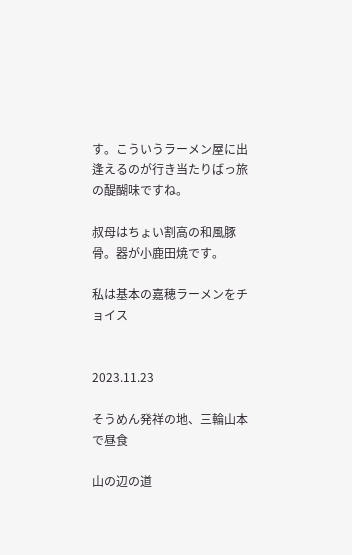す。こういうラーメン屋に出逢えるのが行き当たりばっ旅の醍醐味ですね。

叔母はちょい割高の和風豚骨。器が小鹿田焼です。

私は基本の嘉穂ラーメンをチョイス


2023.11.23

そうめん発祥の地、三輪山本で昼食

山の辺の道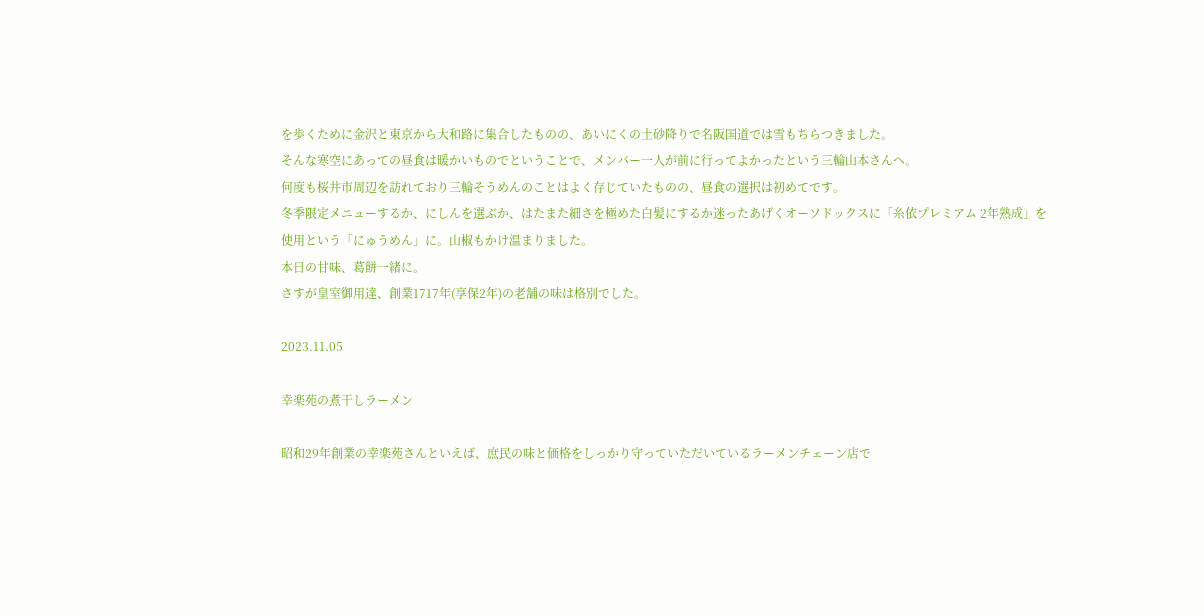を歩くために金沢と東京から大和路に集合したものの、あいにくの土砂降りで名阪国道では雪もちらつきました。
そんな寒空にあっての昼食は暖かいものでということで、メンバー一人が前に行ってよかったという三輪山本さんへ。
何度も桜井市周辺を訪れており三輪そうめんのことはよく存じていたものの、昼食の選択は初めてです。
冬季限定メニューするか、にしんを選ぶか、はたまた細さを極めた白髪にするか迷ったあげくオーソドックスに「糸依プレミアム 2年熟成」を使用という「にゅうめん」に。山椒もかけ温まりました。
本日の甘味、葛餅一緒に。
さすが皇室御用達、創業1717年(享保2年)の老舗の味は格別でした。

2023.11.05

幸楽苑の煮干しラーメン

昭和29年創業の幸楽苑さんといえば、庶民の味と価格をしっかり守っていただいているラーメンチェーン店で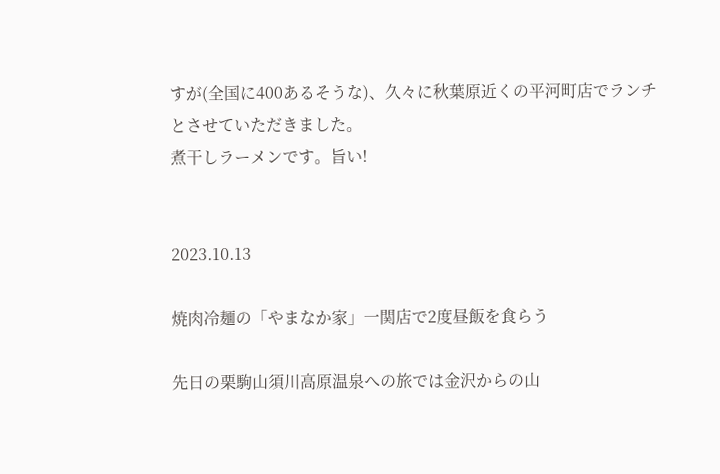すが(全国に400あるそうな)、久々に秋葉原近くの平河町店でランチとさせていただきました。
煮干しラーメンです。旨い!


2023.10.13

焼肉冷麺の「やまなか家」一関店で2度昼飯を食らう

先日の栗駒山須川高原温泉への旅では金沢からの山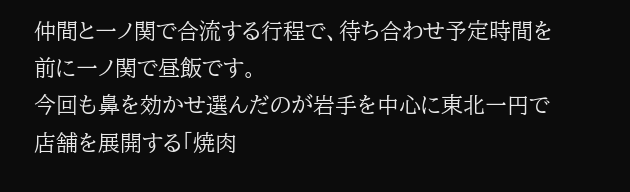仲間と一ノ関で合流する行程で、待ち合わせ予定時間を前に一ノ関で昼飯です。
今回も鼻を効かせ選んだのが岩手を中心に東北一円で店舗を展開する「焼肉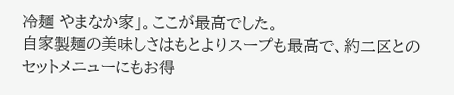冷麺 やまなか家」。ここが最高でした。
自家製麺の美味しさはもとよりスープも最高で、約二区とのセットメニューにもお得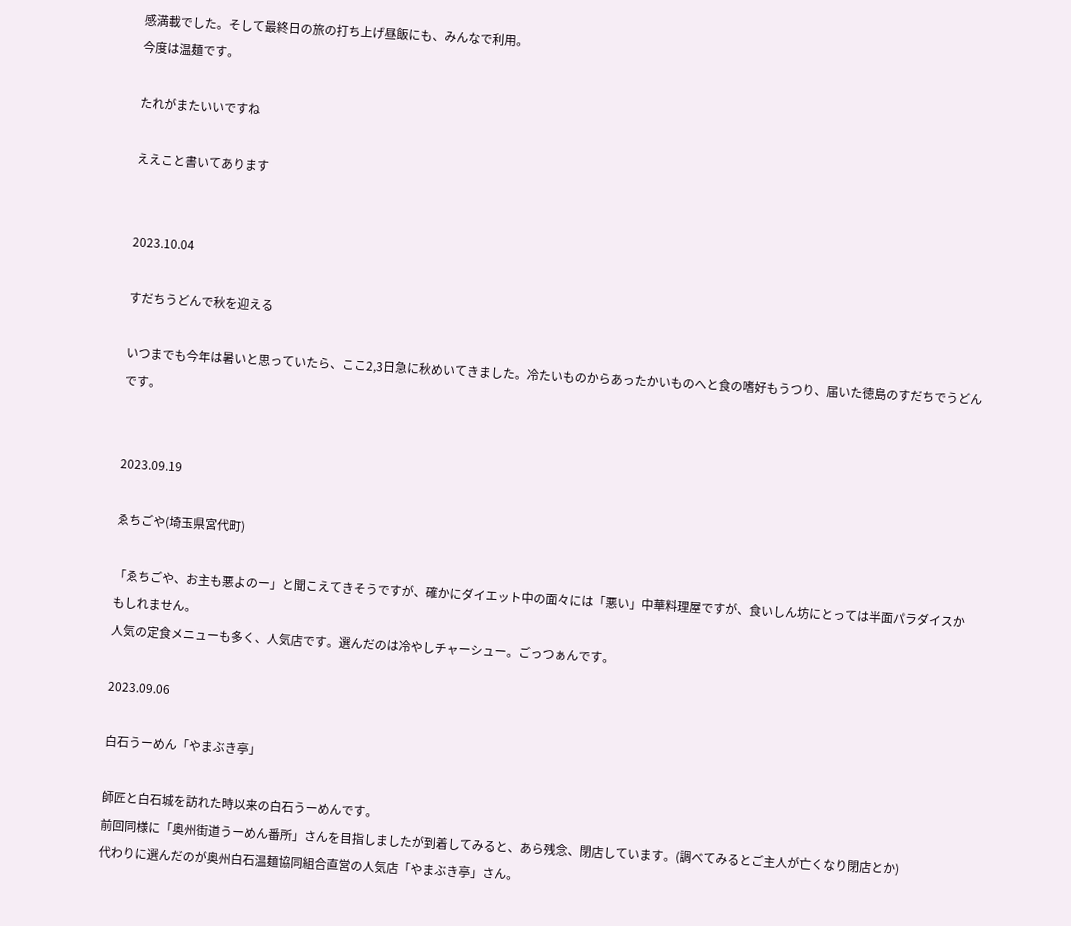感満載でした。そして最終日の旅の打ち上げ昼飯にも、みんなで利用。
今度は温麺です。

たれがまたいいですね

ええこと書いてあります


2023.10.04

すだちうどんで秋を迎える

いつまでも今年は暑いと思っていたら、ここ2,3日急に秋めいてきました。冷たいものからあったかいものへと食の嗜好もうつり、届いた徳島のすだちでうどんです。


2023.09.19

ゑちごや(埼玉県宮代町)

「ゑちごや、お主も悪よのー」と聞こえてきそうですが、確かにダイエット中の面々には「悪い」中華料理屋ですが、食いしん坊にとっては半面パラダイスかもしれません。
人気の定食メニューも多く、人気店です。選んだのは冷やしチャーシュー。ごっつぁんです。

2023.09.06

白石うーめん「やまぶき亭」

師匠と白石城を訪れた時以来の白石うーめんです。
前回同様に「奥州街道うーめん番所」さんを目指しましたが到着してみると、あら残念、閉店しています。(調べてみるとご主人が亡くなり閉店とか)
代わりに選んだのが奥州白石温麺協同組合直営の人気店「やまぶき亭」さん。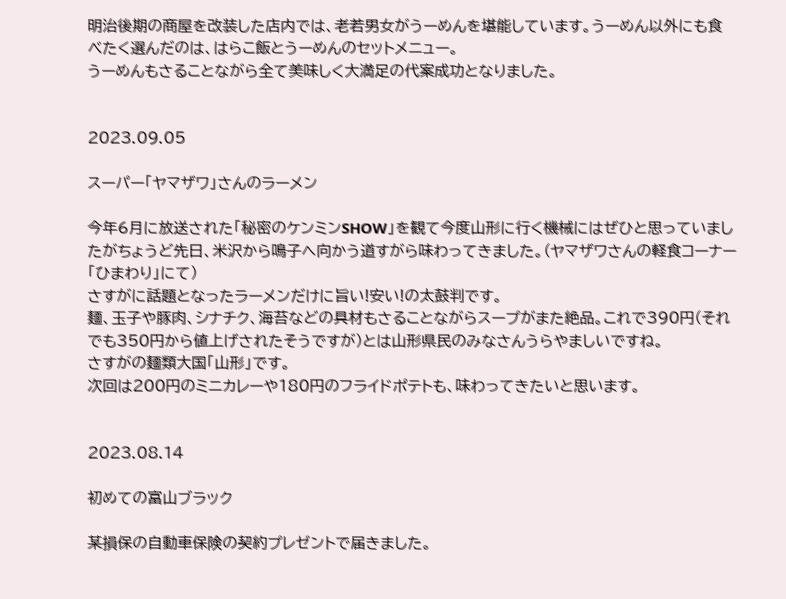明治後期の商屋を改装した店内では、老若男女がうーめんを堪能しています。うーめん以外にも食べたく選んだのは、はらこ飯とうーめんのセットメニュー。
うーめんもさることながら全て美味しく大満足の代案成功となりました。


2023.09.05

スーパー「ヤマザワ」さんのラーメン

今年6月に放送された「秘密のケンミンSHOW」を観て今度山形に行く機械にはぜひと思っていましたがちょうど先日、米沢から鳴子へ向かう道すがら味わってきました。(ヤマザワさんの軽食コーナー「ひまわり」にて)
さすがに話題となったラーメンだけに旨い!安い!の太鼓判です。
麺、玉子や豚肉、シナチク、海苔などの具材もさることながらスープがまた絶品。これで390円(それでも350円から値上げされたそうですが)とは山形県民のみなさんうらやましいですね。
さすがの麺類大国「山形」です。
次回は200円のミニカレーや180円のフライドポテトも、味わってきたいと思います。


2023.08.14

初めての富山ブラック

某損保の自動車保険の契約プレゼントで届きました。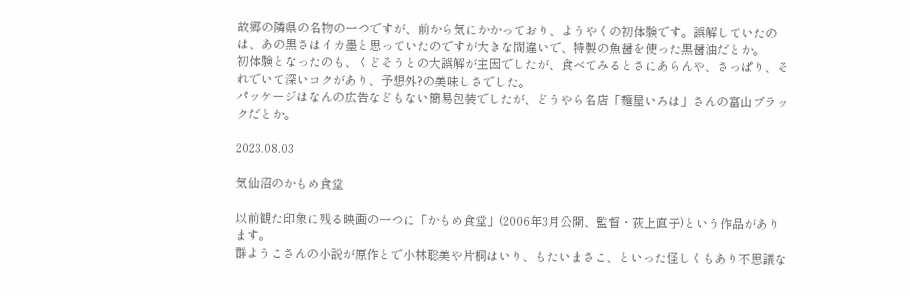故郷の隣県の名物の一つですが、前から気にかかっており、ようやくの初体験です。誤解していたのは、あの黒さはイカ墨と思っていたのですが大きな間違いで、特製の魚醤を使った黒醤油だとか。
初体験となったのも、くどそうとの大誤解が主因でしたが、食べてみるとさにあらんや、さっぱり、それでいて深いコクがあり、予想外?の美味しさでした。
パッケージはなんの広告などもない簡易包装でしたが、どうやら名店「麺屋いろは」さんの富山ブラックだとか。

2023.08.03

気仙沼のかもめ食堂

以前観た印象に残る映画の一つに「かもめ食堂」(2006年3月公開、監督・荻上直子)という作品があります。
群ようこさんの小説が原作とで小林聡美や片桐はいり、もたいまさこ、といった怪しくもあり不思議な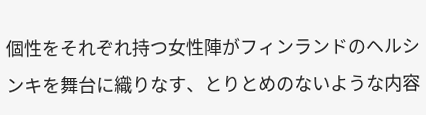個性をそれぞれ持つ女性陣がフィンランドのヘルシンキを舞台に織りなす、とりとめのないような内容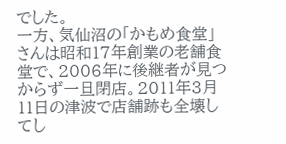でした。
一方、気仙沼の「かもめ食堂」さんは昭和17年創業の老舗食堂で、2006年に後継者が見つからず一旦閉店。2011年3月11日の津波で店舗跡も全壊してし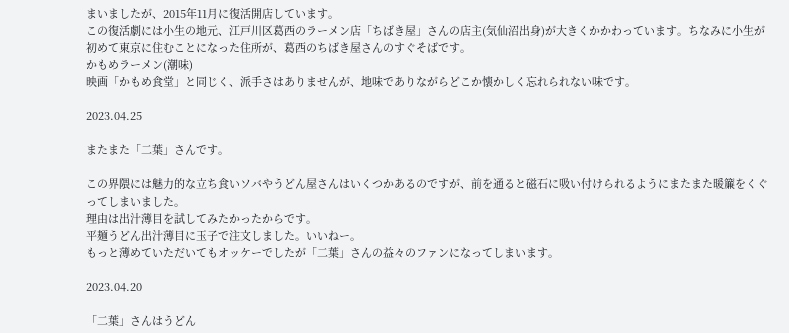まいましたが、2015年11月に復活開店しています。
この復活劇には小生の地元、江戸川区葛西のラーメン店「ちばき屋」さんの店主(気仙沼出身)が大きくかかわっています。ちなみに小生が初めて東京に住むことになった住所が、葛西のちばき屋さんのすぐそばです。
かもめラーメン(潮味)
映画「かもめ食堂」と同じく、派手さはありませんが、地味でありながらどこか懐かしく忘れられない味です。

2023.04.25

またまた「二葉」さんです。

この界隈には魅力的な立ち食いソバやうどん屋さんはいくつかあるのですが、前を通ると磁石に吸い付けられるようにまたまた暖簾をくぐってしまいました。
理由は出汁薄目を試してみたかったからです。
平麺うどん出汁薄目に玉子で注文しました。いいねー。
もっと薄めていただいてもオッケーでしたが「二葉」さんの益々のファンになってしまいます。

2023.04.20

「二葉」さんはうどん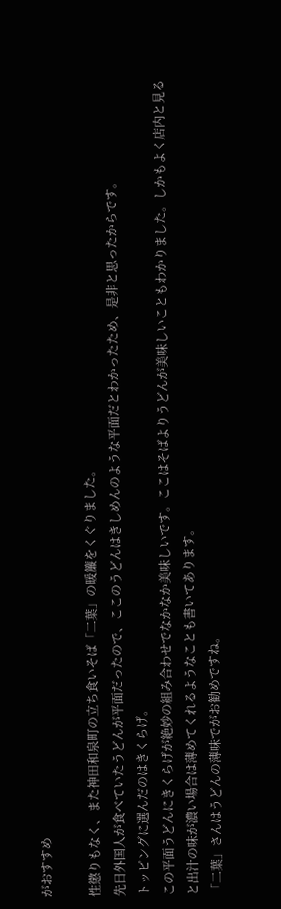がおすすめ

性懲りもなく、また神田和泉町の立ち食いそば「二葉」の暖簾をくぐりました。
先日外国人が食べていたうどんが平面だったので、ここのうどんはきしめんのような平面だとわかったため、是非と思ったからです。
トッピングに選んだのはきくらげ。
この平面うどんにきくらげが絶妙の組み合わせでなかなか美味しいです。ここはそばよりうどんが美味しいこともわかりました。しかもよく店内と見ると出汁の味が濃い場合は薄めてくれるようなことも書いてあります。
「二葉」さんはうどんの薄味でがお勧めですね。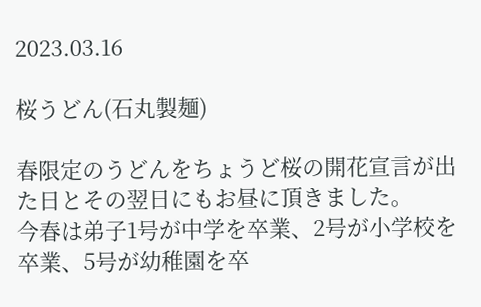2023.03.16

桜うどん(石丸製麺)

春限定のうどんをちょうど桜の開花宣言が出た日とその翌日にもお昼に頂きました。
今春は弟子1号が中学を卒業、2号が小学校を卒業、5号が幼稚園を卒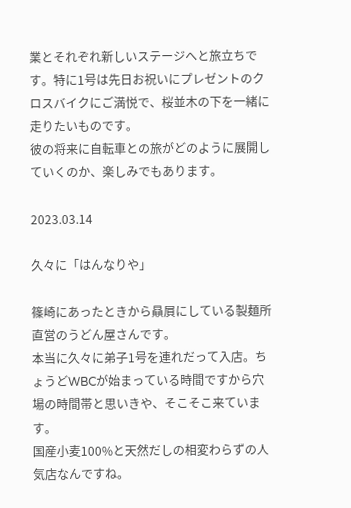業とそれぞれ新しいステージへと旅立ちです。特に1号は先日お祝いにプレゼントのクロスバイクにご満悦で、桜並木の下を一緒に走りたいものです。
彼の将来に自転車との旅がどのように展開していくのか、楽しみでもあります。

2023.03.14

久々に「はんなりや」

篠崎にあったときから贔屓にしている製麺所直営のうどん屋さんです。
本当に久々に弟子1号を連れだって入店。ちょうどWBCが始まっている時間ですから穴場の時間帯と思いきや、そこそこ来ています。
国産小麦100%と天然だしの相変わらずの人気店なんですね。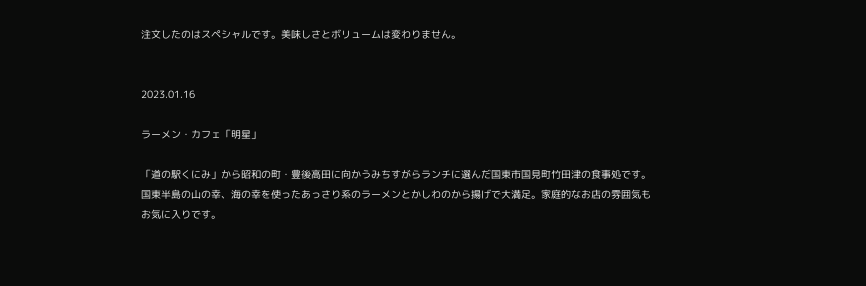注文したのはスペシャルです。美味しさとボリュームは変わりません。


2023.01.16

ラーメン・カフェ「明星」

「道の駅くにみ」から昭和の町・豊後高田に向かうみちすがらランチに選んだ国東市国見町竹田津の食事処です。
国東半島の山の幸、海の幸を使ったあっさり系のラーメンとかしわのから揚げで大満足。家庭的なお店の雰囲気もお気に入りです。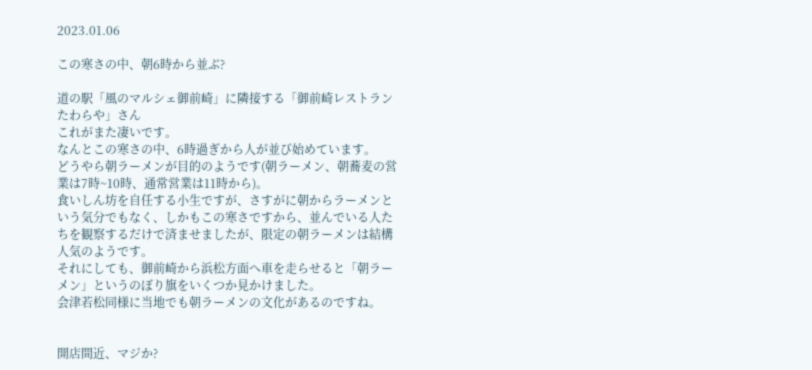2023.01.06

この寒さの中、朝6時から並ぶ?

道の駅「風のマルシェ御前崎」に隣接する「御前崎レストランたわらや」さん
これがまた凄いです。
なんとこの寒さの中、6時過ぎから人が並び始めています。
どうやら朝ラーメンが目的のようです(朝ラーメン、朝蕎麦の営業は7時~10時、通常営業は11時から)。
食いしん坊を自任する小生ですが、さすがに朝からラーメンという気分でもなく、しかもこの寒さですから、並んでいる人たちを観察するだけで済ませましたが、限定の朝ラーメンは結構人気のようです。
それにしても、御前崎から浜松方面へ車を走らせると「朝ラーメン」というのぼり旗をいくつか見かけました。
会津若松同様に当地でも朝ラーメンの文化があるのですね。


開店間近、マジか?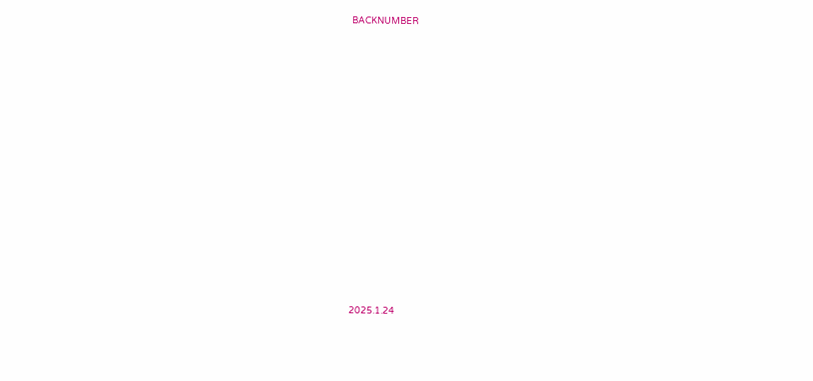BACKNUMBER


















2025.1.24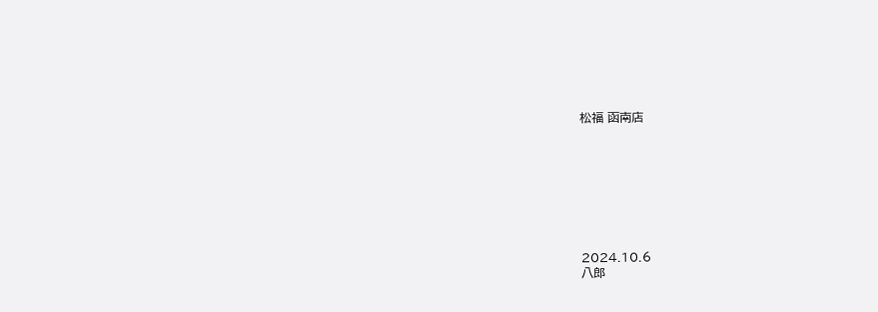松福 函南店








2024.10.6
八郎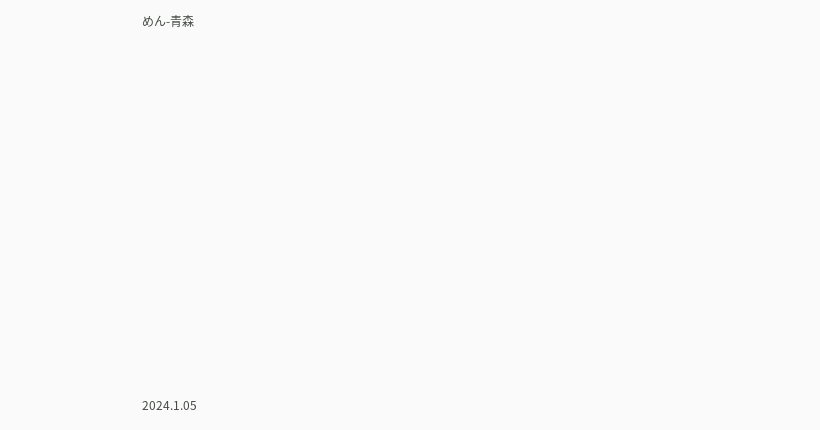めん-青森














2024.1.05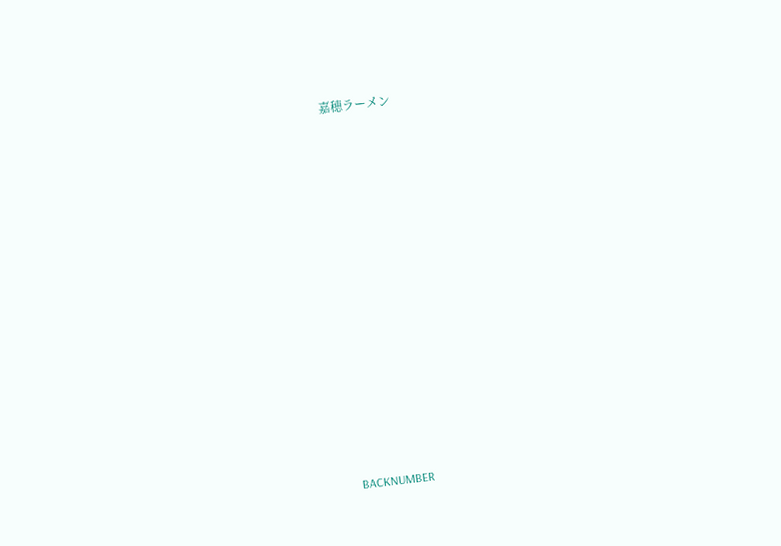嘉穂ラーメン

















BACKNUMBER